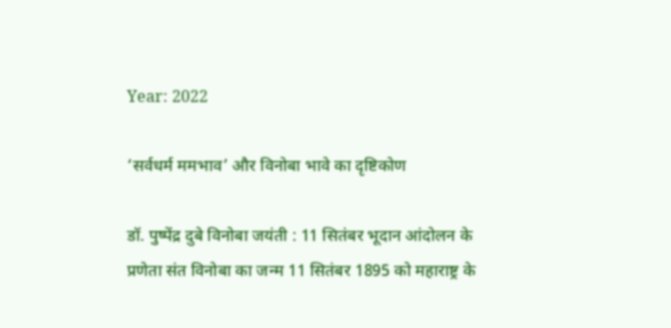Year: 2022

‘सर्वधर्म ममभाव’ और विनोबा भावे का दृष्टिकोण

डॉ. पुष्पेंद्र दुबे विनोबा जयंती : 11 सितंबर भूदान आंदोलन के प्रणेता संत विनोबा का जन्म 11 सितंबर 1895 को महाराष्ट्र के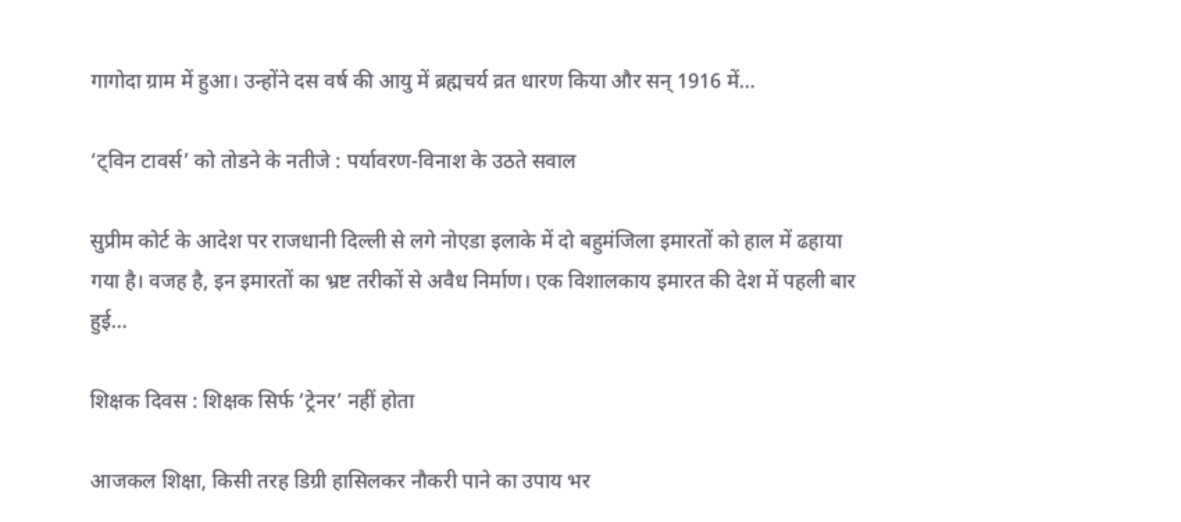गागोदा ग्राम में हुआ। उन्होंने दस वर्ष की आयु में ब्रह्मचर्य व्रत धारण किया और सन् 1916 में…

‘ट्विन टावर्स’ को तोडने के नतीजे : पर्यावरण-विनाश के उठते सवाल

सुप्रीम कोर्ट के आदेश पर राजधानी दिल्ली से लगे नोएडा इलाके में दो बहुमंजिला इमारतों को हाल में ढहाया गया है। वजह है, इन इमारतों का भ्रष्ट तरीकों से अवैध निर्माण। एक विशालकाय इमारत की देश में पहली बार हुई…

शिक्षक दिवस : शिक्षक सिर्फ ‘ट्रेनर’ नहीं होता

आजकल शिक्षा, किसी तरह डिग्री हासिलकर नौकरी पाने का उपाय भर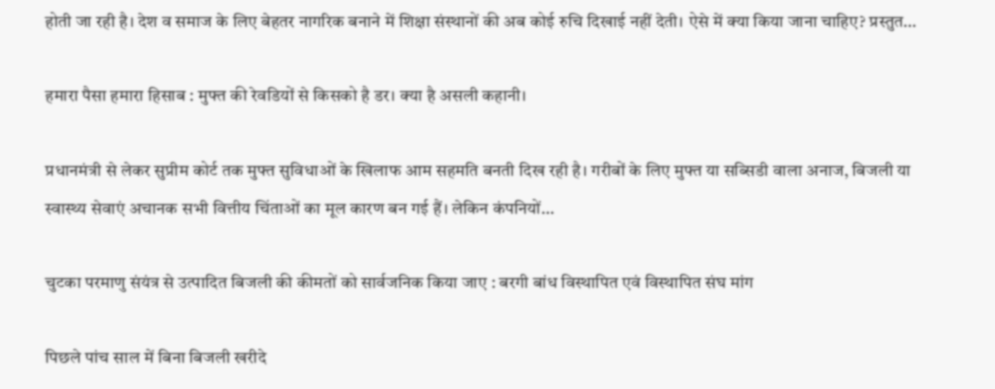होती जा रही है। देश व समाज के लिए बेहतर नागरिक बनाने में शिक्षा संस्थानों की अब कोई रुचि दिखाई नहीं देती। ऐसे में क्या किया जाना चाहिए? प्रस्तुत…

हमारा पैसा हमारा हिसाब : मुफ्त की रेवडियों से किसको है डर। क्‍या है असली कहानी।

प्रधानमंत्री से लेकर सुप्रीम कोर्ट तक मुफ्त सुविधाओं के खिलाफ आम सहमति बनती दिख रही है। गरीबों के लिए मुफ्त या सब्सिडी वाला अनाज, बिजली या स्वास्थ्य सेवाएं अचानक सभी वित्तीय चिंताओं का मूल कारण बन गई हैं। लेकिन कंपनियों…

चुटका परमाणु संयंत्र से उत्पादित बिजली की कीमतों को सार्वजनिक किया जाए : बरगी बांध विस्थापित एवं विस्थापित संघ मांग

पिछले पांच साल में बिना बिजली खरीदे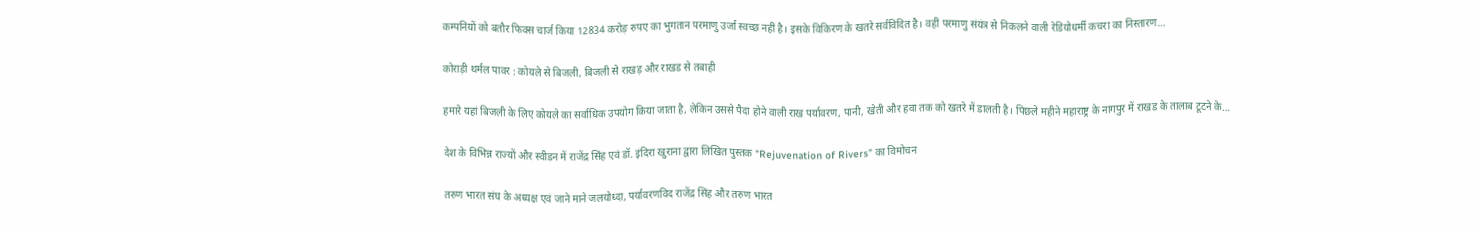कम्पनियों को बतौर फिक्स चार्ज किया 12834 करोङ़ रुपए का भुगतान परमाणु उर्जा स्वच्छ नहीं है। इसके विकिरण के खतरे सर्वविदित है। वहीं परमाणु संयंत्र से निकलने वाली रेडियोधर्मी कचरा का निस्तारण…

कोराड़ी थर्मल पावर : कोयले से बिजली, बिजली से राखड़ और राखड से तबाही

हमारे यहां बिजली के लिए कोयले का सर्वाधिक उपयोग किया जाता है, लेकिन उससे पैदा होने वाली राख पर्यावरण, पानी, खेती और हवा तक को खतरे में डालती है। पिछले महीने महाराष्ट्र के नागपुर में राखड के तालाब टूटने के…

देश के विभिन्न राज्यों और स्वीडन में राजेंद्र सिंह एवं डॉ. इंदिरा खुराना द्वारा लिखित पुस्‍तक “Rejuvenation of Rivers” का विमोचन

तरुण भारत संघ के अध्यक्ष एवं जाने माने जलयोध्‍दा, पर्यावरणविद राजेंद्र सिंह और तरुण भारत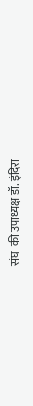संघ  की उपाध्यक्ष डॉ. इंदिरा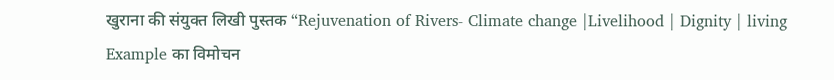खुराना की संयुक्‍त लिखी पुस्तक “Rejuvenation of Rivers- Climate change |Livelihood | Dignity | living Example का विमोचन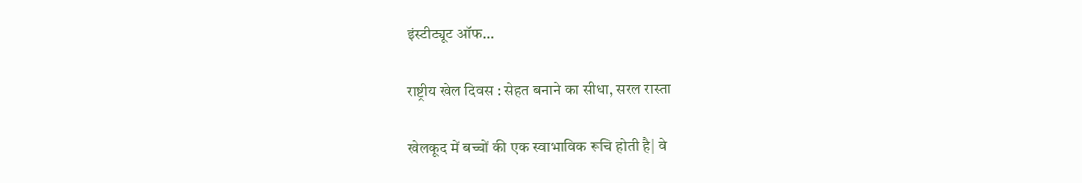इंस्टीट्यूट ऑफ…

राष्ट्रीय खेल दिवस : सेहत बनाने का सीधा, सरल रास्ता

खेलकूद में बच्चों की एक स्वाभाविक रूचि होती है| वे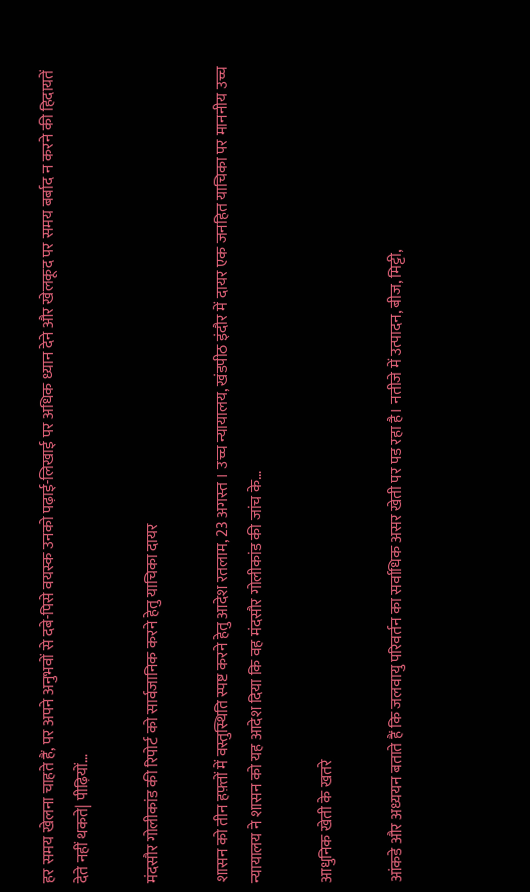हर समय खेलना चाहते हैं, पर अपने अनुभवों से दबे-पिसे वयस्क उनको पढ़ाई-लिखाई पर अधिक ध्यान देने और खेलकूद पर समय बर्बाद न करने की हिदायतें देते नहीं थकते| पीढ़ियों…

मंदसौर गोलीकांड की रिपोर्ट को सार्वजानिक करने हेतु याचिका दायर

शासन को तीन हफ़्तों में वस्तुस्थिति स्पष्ट करने हेतु आदेश रतलाम, 23 अगस्‍त । उच्च न्यायालय, खंडपीठ इंदौर में दायर एक जनहित याचिका पर माननीय उच्च न्यायालय ने शासन को यह आदेश दिया कि वह मंदसौर गोलीकांड की जांच के…

आधुनिक खेती के खतरे

आंकडे और अध्ययन बताते हैं कि जलवायु परिवर्तन का सर्वाधिक असर खेती पर पड रहा है। नतीजे में उत्पादन, बीज, मिट्टी,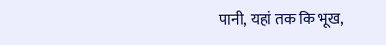पानी, यहां तक कि भूख,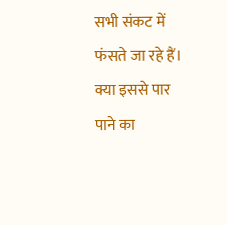सभी संकट में फंसते जा रहे हैं। क्या इससे पार पाने का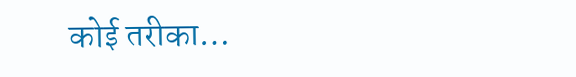कोई तरीका…